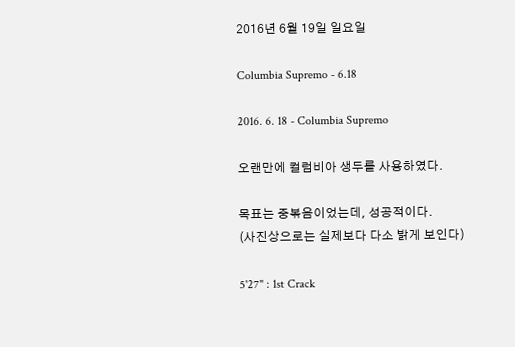2016년 6월 19일 일요일

Columbia Supremo - 6.18

2016. 6. 18 - Columbia Supremo

오랜만에 컬럼비아 생두를 사용하였다.

목표는 중볶음이었는데, 성공적이다.
(사진상으로는 실제보다 다소 밝게 보인다)

5'27" : 1st Crack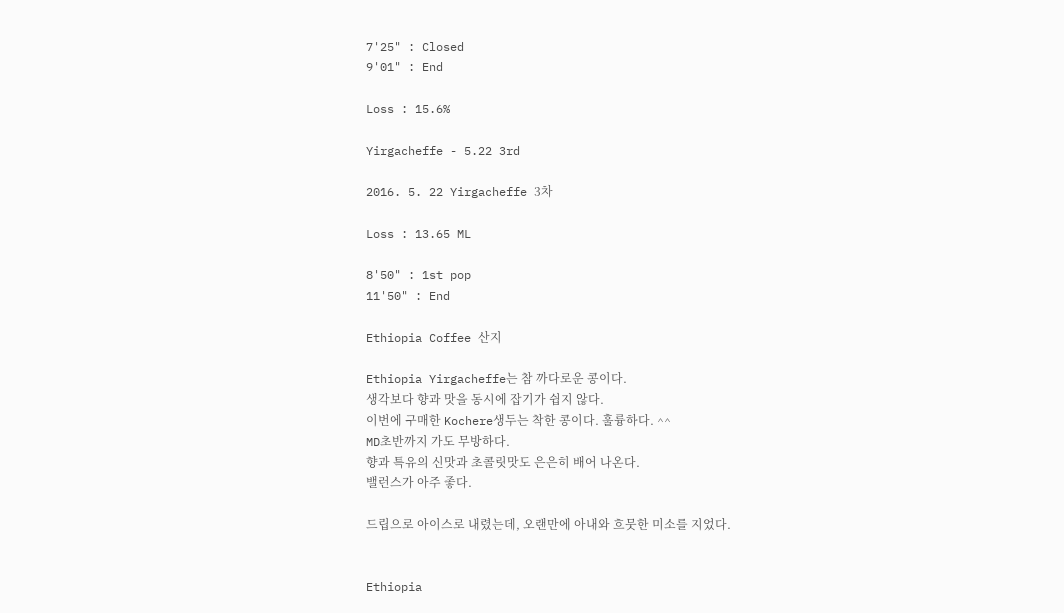7'25" : Closed
9'01" : End

Loss : 15.6%

Yirgacheffe - 5.22 3rd

2016. 5. 22 Yirgacheffe 3차

Loss : 13.65 ML

8'50" : 1st pop
11'50" : End

Ethiopia Coffee 산지

Ethiopia Yirgacheffe는 참 까다로운 콩이다.
생각보다 향과 맛을 동시에 잡기가 쉽지 않다.
이번에 구매한 Kochere생두는 착한 콩이다. 훌륭하다. ^^
MD초반까지 가도 무방하다.
향과 특유의 신맛과 초콜릿맛도 은은히 배어 나온다.
밸런스가 아주 좋다.

드립으로 아이스로 내렸는데, 오랜만에 아내와 흐뭇한 미소를 지었다.


Ethiopia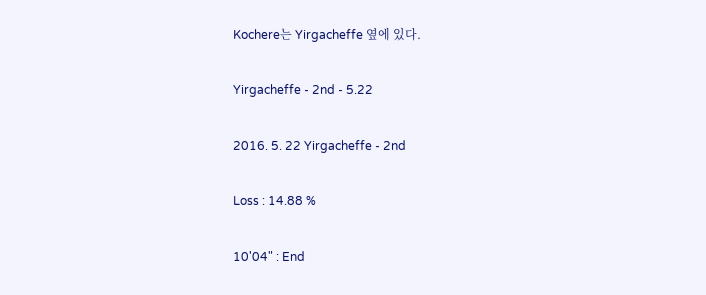Kochere는 Yirgacheffe 옆에 있다.

Yirgacheffe - 2nd - 5.22

2016. 5. 22 Yirgacheffe - 2nd

Loss : 14.88 %

10'04" : End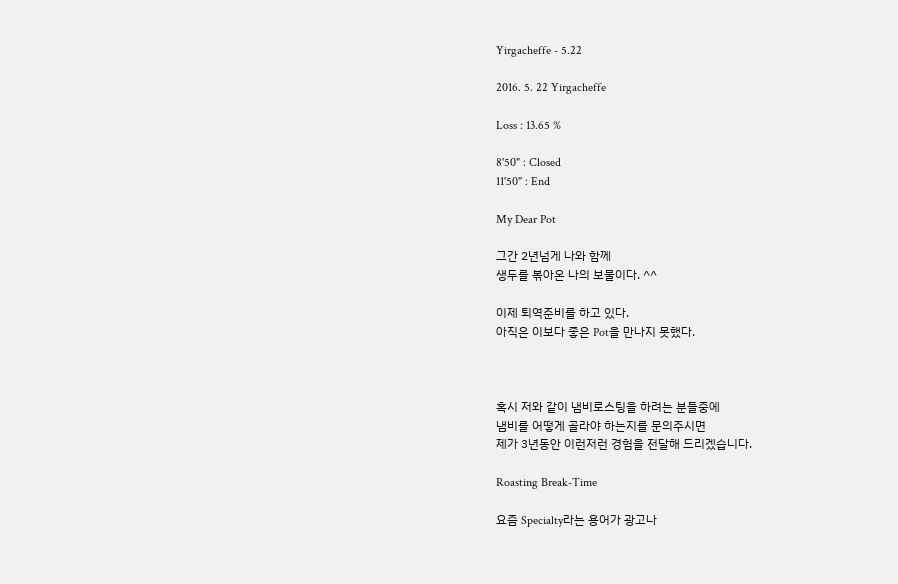Yirgacheffe - 5.22

2016. 5. 22 Yirgacheffe

Loss : 13.65 %

8'50" : Closed
11'50" : End

My Dear Pot

그간 2년넘게 나와 함께
생두를 볶아온 나의 보물이다. ^^

이제 퇴역준비를 하고 있다.
아직은 이보다 좋은 Pot을 만나지 못했다.



혹시 저와 같이 냄비로스팅을 하려는 분들중에
냄비를 어떻게 골라야 하는지를 문의주시면
제가 3년동안 이런저런 경험을 전달해 드리겠습니다.

Roasting Break-Time

요즘 Specialty라는 용어가 광고나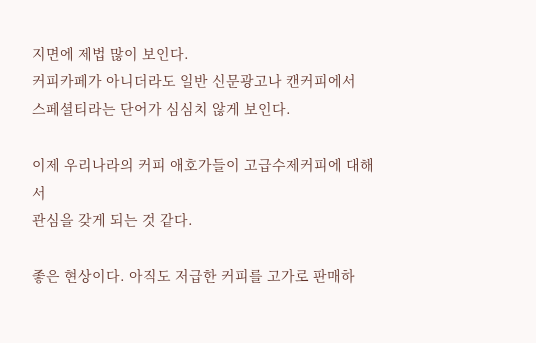지면에 제법 많이 보인다.
커피카페가 아니더라도 일반 신문광고나 캔커피에서
스페셜티라는 단어가 심심치 않게 보인다.

이제 우리나라의 커피 애호가들이 고급수제커피에 대해서
관심을 갖게 되는 것 같다.

좋은 현상이다. 아직도 저급한 커피를 고가로 판매하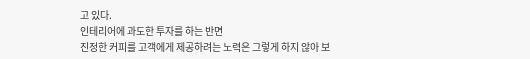고 있다.
인테리어에 과도한 투자를 하는 반면
진정한 커피를 고객에게 제공하려는 노력은 그렇게 하지 않아 보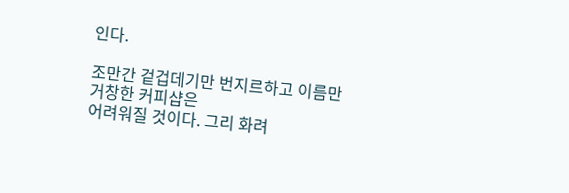인다.

조만간 겉겁데기만 번지르하고 이름만 거창한 커피샵은
어려워질 것이다. 그리 화려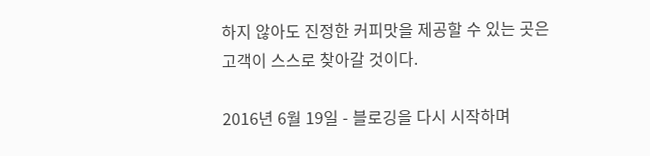하지 않아도 진정한 커피맛을 제공할 수 있는 곳은
고객이 스스로 찾아갈 것이다.

2016년 6월 19일 - 블로깅을 다시 시작하며